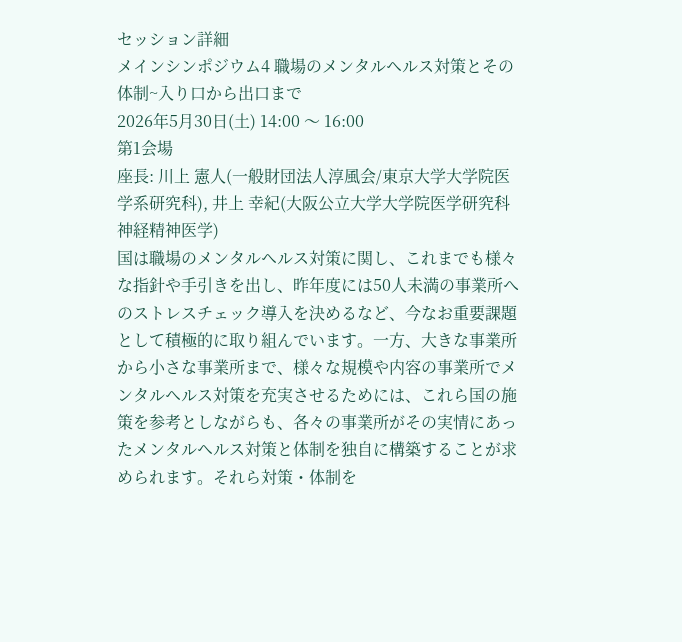セッション詳細
メインシンポジウム4 職場のメンタルヘルス対策とその体制~入り口から出口まで
2026年5月30日(土) 14:00 〜 16:00
第1会場
座長: 川上 憲人(一般財団法人淳風会/東京大学大学院医学系研究科), 井上 幸紀(大阪公立大学大学院医学研究科 神経精神医学)
国は職場のメンタルヘルス対策に関し、これまでも様々な指針や手引きを出し、昨年度には50人未満の事業所へのストレスチェック導入を決めるなど、今なお重要課題として積極的に取り組んでいます。一方、大きな事業所から小さな事業所まで、様々な規模や内容の事業所でメンタルヘルス対策を充実させるためには、これら国の施策を参考としながらも、各々の事業所がその実情にあったメンタルヘルス対策と体制を独自に構築することが求められます。それら対策・体制を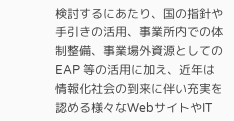検討するにあたり、国の指針や手引きの活用、事業所内での体制整備、事業場外資源としてのEAP 等の活用に加え、近年は情報化社会の到来に伴い充実を認める様々なWebサイトやIT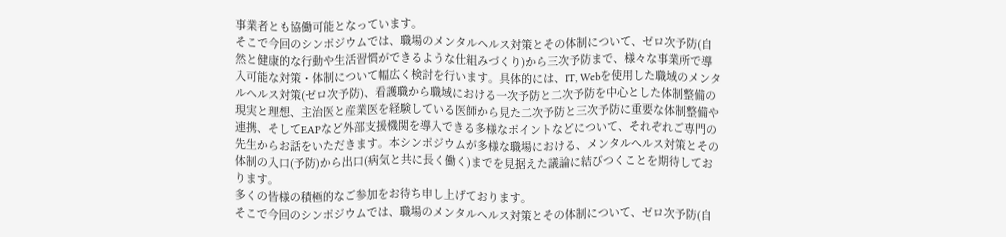事業者とも協働可能となっています。
そこで今回のシンポジウムでは、職場のメンタルヘルス対策とその体制について、ゼロ次予防(自然と健康的な行動や生活習慣ができるような仕組みづくり)から三次予防まで、様々な事業所で導入可能な対策・体制について幅広く検討を行います。具体的には、IT, Webを使用した職域のメンタルヘルス対策(ゼロ次予防)、看護職から職域における一次予防と二次予防を中心とした体制整備の現実と理想、主治医と産業医を経験している医師から見た二次予防と三次予防に重要な体制整備や連携、そしてEAPなど外部支援機関を導入できる多様なポイントなどについて、それぞれご専門の先生からお話をいただきます。本シンポジウムが多様な職場における、メンタルへルス対策とその体制の入口(予防)から出口(病気と共に長く働く)までを見据えた議論に結びつくことを期待しております。
多くの皆様の積極的なご参加をお待ち申し上げております。
そこで今回のシンポジウムでは、職場のメンタルヘルス対策とその体制について、ゼロ次予防(自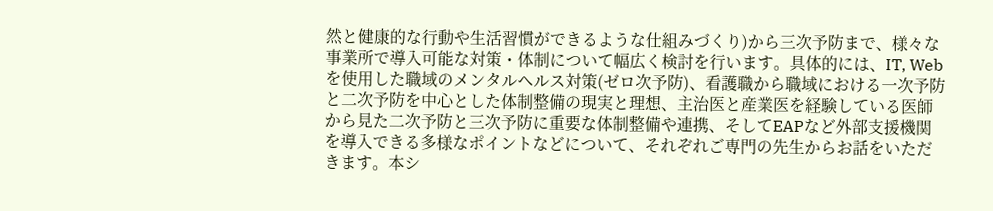然と健康的な行動や生活習慣ができるような仕組みづくり)から三次予防まで、様々な事業所で導入可能な対策・体制について幅広く検討を行います。具体的には、IT, Webを使用した職域のメンタルヘルス対策(ゼロ次予防)、看護職から職域における一次予防と二次予防を中心とした体制整備の現実と理想、主治医と産業医を経験している医師から見た二次予防と三次予防に重要な体制整備や連携、そしてEAPなど外部支援機関を導入できる多様なポイントなどについて、それぞれご専門の先生からお話をいただきます。本シ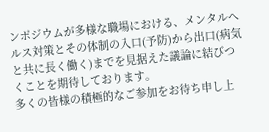ンポジウムが多様な職場における、メンタルへルス対策とその体制の入口(予防)から出口(病気と共に長く働く)までを見据えた議論に結びつくことを期待しております。
多くの皆様の積極的なご参加をお待ち申し上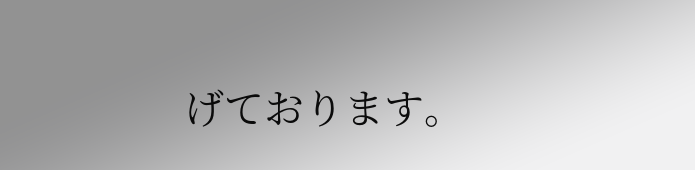げております。